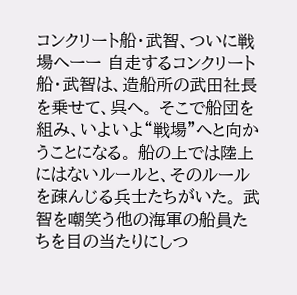コンクリート船・武智、ついに戦場へーー 自走するコンクリート船・武智は、造船所の武田社長を乗せて、呉へ。 そこで船団を組み、いよいよ“戦場”へと向かうことになる。 船の上では陸上にはないルールと、そのルールを疎んじる兵士たちがいた。 武智を嘲笑う他の海軍の船員たちを目の当たりにしつ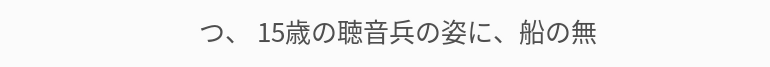つ、 15歳の聴音兵の姿に、船の無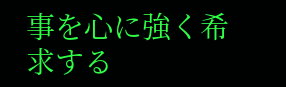事を心に強く希求する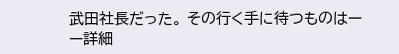武田社長だった。 その行く手に待つものはーー詳細